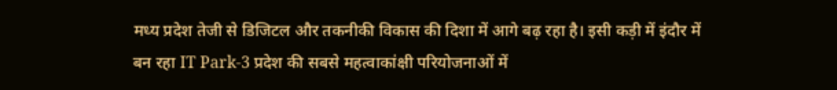मध्य प्रदेश तेजी से डिजिटल और तकनीकी विकास की दिशा में आगे बढ़ रहा है। इसी कड़ी में इंदौर में बन रहा IT Park-3 प्रदेश की सबसे महत्वाकांक्षी परियोजनाओं में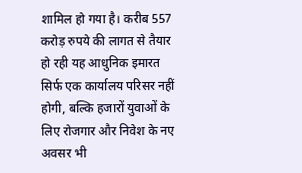शामिल हो गया है। करीब 557 करोड़ रुपये की लागत से तैयार हो रही यह आधुनिक इमारत सिर्फ एक कार्यालय परिसर नहीं होगी, बल्कि हजारों युवाओं के लिए रोजगार और निवेश के नए अवसर भी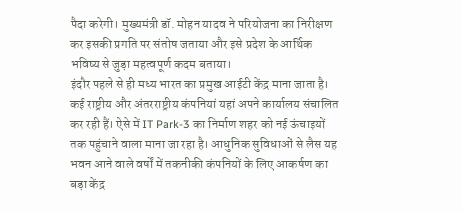पैदा करेगी। मुख्यमंत्री डॉ. मोहन यादव ने परियोजना का निरीक्षण कर इसकी प्रगति पर संतोष जताया और इसे प्रदेश के आर्थिक भविष्य से जुड़ा महत्वपूर्ण कदम बताया।
इंदौर पहले से ही मध्य भारत का प्रमुख आईटी केंद्र माना जाता है। कई राष्ट्रीय और अंतरराष्ट्रीय कंपनियां यहां अपने कार्यालय संचालित कर रही हैं। ऐसे में IT Park-3 का निर्माण शहर को नई ऊंचाइयों तक पहुंचाने वाला माना जा रहा है। आधुनिक सुविधाओं से लैस यह भवन आने वाले वर्षों में तकनीकी कंपनियों के लिए आकर्षण का बड़ा केंद्र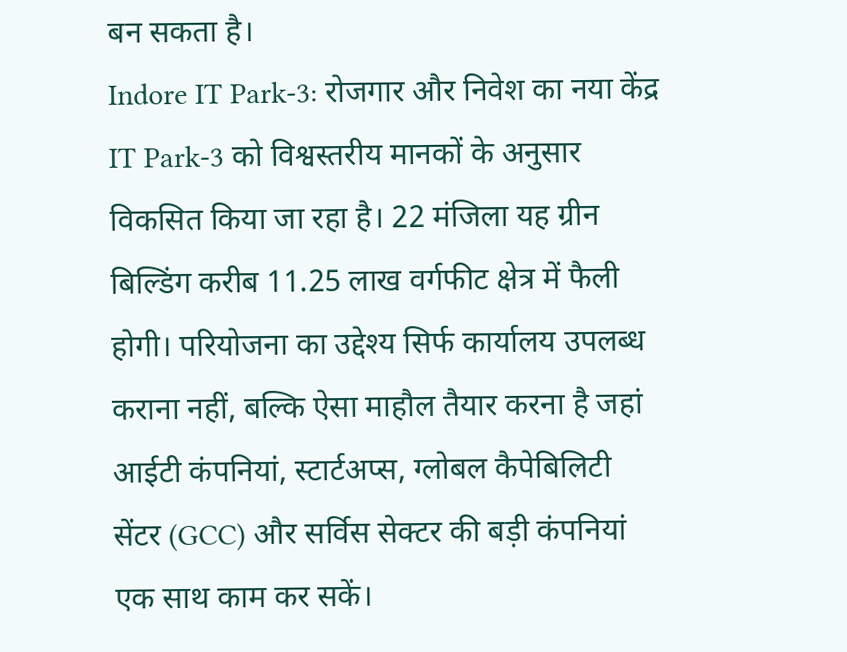बन सकता है।
Indore IT Park-3: रोजगार और निवेश का नया केंद्र
IT Park-3 को विश्वस्तरीय मानकों के अनुसार विकसित किया जा रहा है। 22 मंजिला यह ग्रीन बिल्डिंग करीब 11.25 लाख वर्गफीट क्षेत्र में फैली होगी। परियोजना का उद्देश्य सिर्फ कार्यालय उपलब्ध कराना नहीं, बल्कि ऐसा माहौल तैयार करना है जहां आईटी कंपनियां, स्टार्टअप्स, ग्लोबल कैपेबिलिटी सेंटर (GCC) और सर्विस सेक्टर की बड़ी कंपनियां एक साथ काम कर सकें।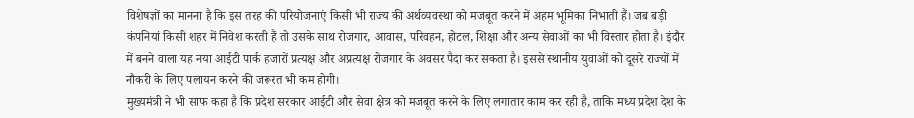विशेषज्ञों का मानना है कि इस तरह की परियोजनाएं किसी भी राज्य की अर्थव्यवस्था को मजबूत करने में अहम भूमिका निभाती हैं। जब बड़ी कंपनियां किसी शहर में निवेश करती हैं तो उसके साथ रोजगार, आवास, परिवहन, होटल, शिक्षा और अन्य सेवाओं का भी विस्तार होता है। इंदौर में बनने वाला यह नया आईटी पार्क हजारों प्रत्यक्ष और अप्रत्यक्ष रोजगार के अवसर पैदा कर सकता है। इससे स्थानीय युवाओं को दूसरे राज्यों में नौकरी के लिए पलायन करने की जरूरत भी कम होगी।
मुख्यमंत्री ने भी साफ कहा है कि प्रदेश सरकार आईटी और सेवा क्षेत्र को मजबूत करने के लिए लगातार काम कर रही है, ताकि मध्य प्रदेश देश के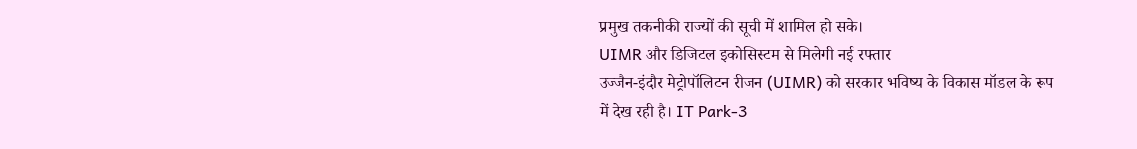प्रमुख तकनीकी राज्यों की सूची में शामिल हो सके।
UIMR और डिजिटल इकोसिस्टम से मिलेगी नई रफ्तार
उज्जैन-इंदौर मेट्रोपॉलिटन रीजन (UIMR) को सरकार भविष्य के विकास मॉडल के रूप में देख रही है। IT Park-3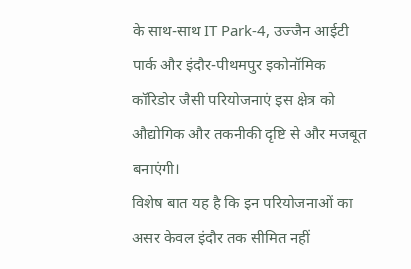के साथ-साथ IT Park-4, उज्जैन आईटी पार्क और इंदौर-पीथमपुर इकोनॉमिक कॉरिडोर जैसी परियोजनाएं इस क्षेत्र को औद्योगिक और तकनीकी दृष्टि से और मजबूत बनाएंगी।
विशेष बात यह है कि इन परियोजनाओं का असर केवल इंदौर तक सीमित नहीं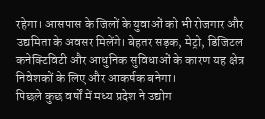रहेगा। आसपास के जिलों के युवाओं को भी रोजगार और उद्यमिता के अवसर मिलेंगे। बेहतर सड़क, मेट्रो, डिजिटल कनेक्टिविटी और आधुनिक सुविधाओं के कारण यह क्षेत्र निवेशकों के लिए और आकर्षक बनेगा।
पिछले कुछ वर्षों में मध्य प्रदेश ने उद्योग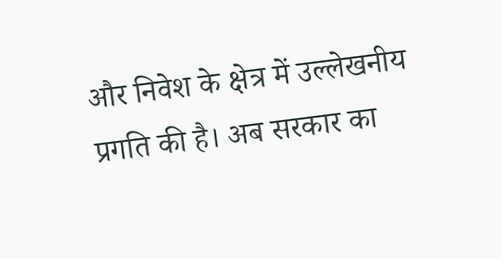और निवेश के क्षेत्र में उल्लेखनीय प्रगति की है। अब सरकार का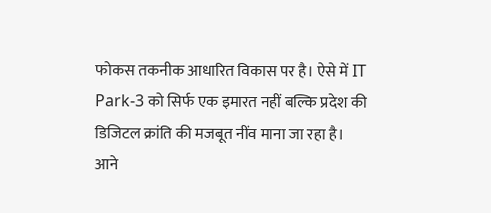फोकस तकनीक आधारित विकास पर है। ऐसे में IT Park-3 को सिर्फ एक इमारत नहीं बल्कि प्रदेश की डिजिटल क्रांति की मजबूत नींव माना जा रहा है। आने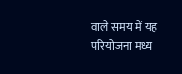वाले समय में यह परियोजना मध्य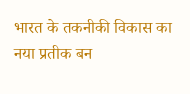भारत के तकनीकी विकास का नया प्रतीक बन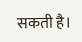सकती है।